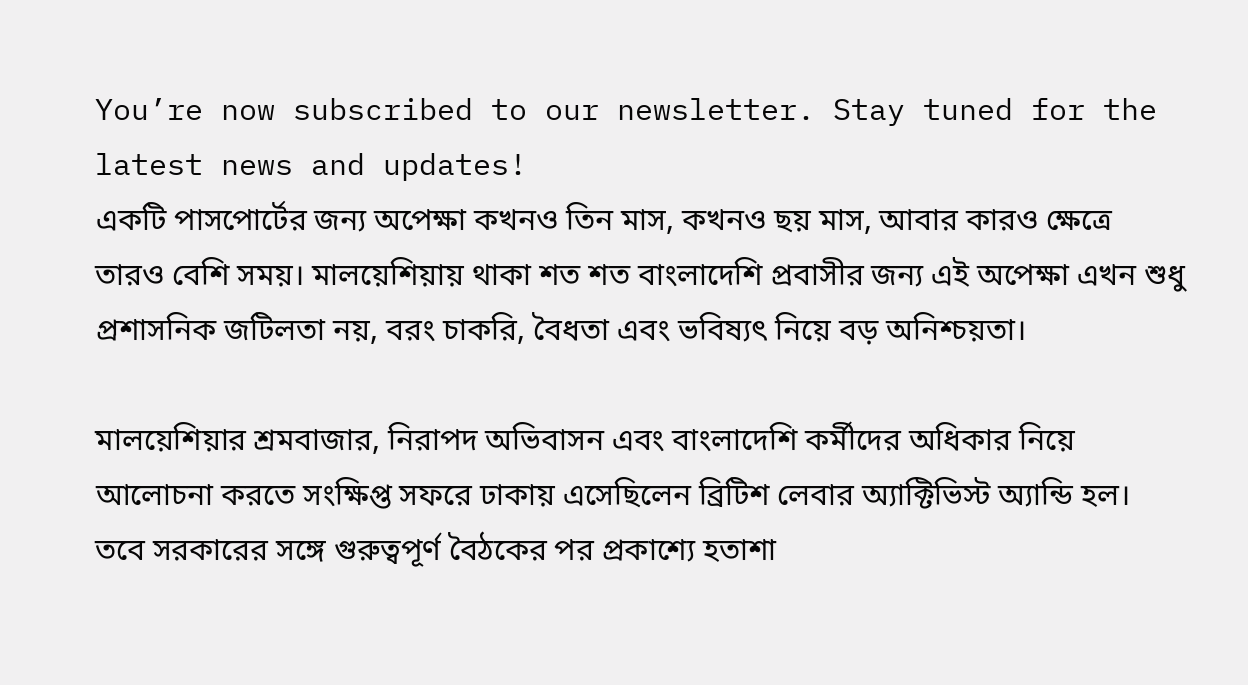You’re now subscribed to our newsletter. Stay tuned for the latest news and updates!
একটি পাসপোর্টের জন্য অপেক্ষা কখনও তিন মাস, কখনও ছয় মাস, আবার কারও ক্ষেত্রে তারও বেশি সময়। মালয়েশিয়ায় থাকা শত শত বাংলাদেশি প্রবাসীর জন্য এই অপেক্ষা এখন শুধু প্রশাসনিক জটিলতা নয়, বরং চাকরি, বৈধতা এবং ভবিষ্যৎ নিয়ে বড় অনিশ্চয়তা।

মালয়েশিয়ার শ্রমবাজার, নিরাপদ অভিবাসন এবং বাংলাদেশি কর্মীদের অধিকার নিয়ে আলোচনা করতে সংক্ষিপ্ত সফরে ঢাকায় এসেছিলেন ব্রিটিশ লেবার অ্যাক্টিভিস্ট অ্যান্ডি হল। তবে সরকারের সঙ্গে গুরুত্বপূর্ণ বৈঠকের পর প্রকাশ্যে হতাশা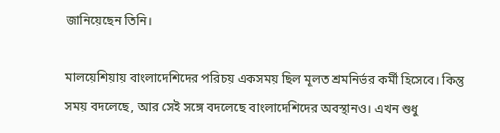জানিয়েছেন তিনি।

মালয়েশিয়ায় বাংলাদেশিদের পরিচয় একসময় ছিল মূলত শ্রমনির্ভর কর্মী হিসেবে। কিন্তু সময় বদলেছে, আর সেই সঙ্গে বদলেছে বাংলাদেশিদের অবস্থানও। এখন শুধু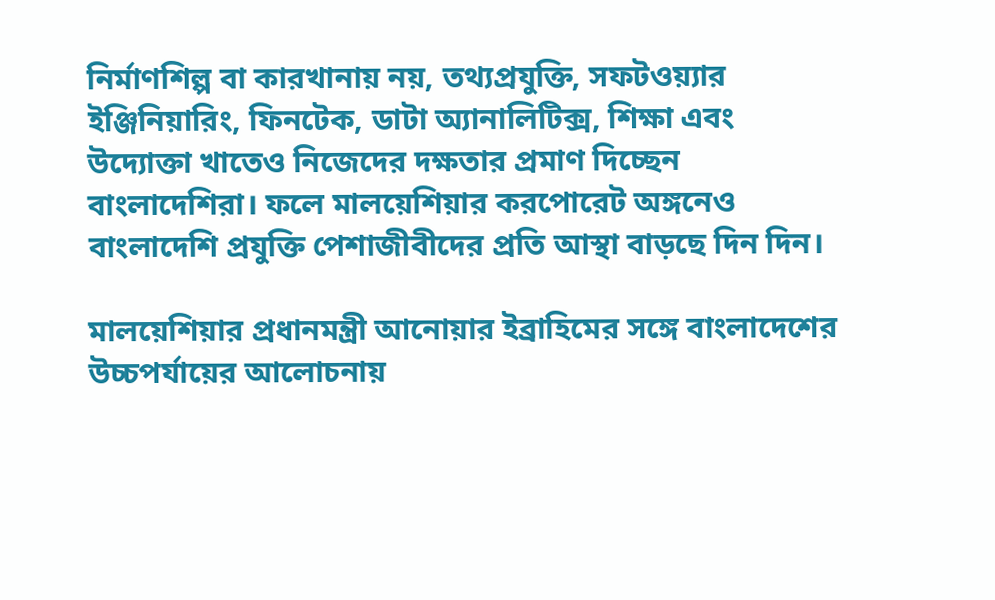নির্মাণশিল্প বা কারখানায় নয়, তথ্যপ্রযুক্তি, সফটওয়্যার ইঞ্জিনিয়ারিং, ফিনটেক, ডাটা অ্যানালিটিক্স, শিক্ষা এবং উদ্যোক্তা খাতেও নিজেদের দক্ষতার প্রমাণ দিচ্ছেন বাংলাদেশিরা। ফলে মালয়েশিয়ার করপোরেট অঙ্গনেও বাংলাদেশি প্রযুক্তি পেশাজীবীদের প্রতি আস্থা বাড়ছে দিন দিন।

মালয়েশিয়ার প্রধানমন্ত্রী আনোয়ার ইব্রাহিমের সঙ্গে বাংলাদেশের উচ্চপর্যায়ের আলোচনায়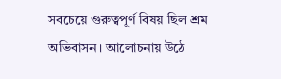সবচেয়ে গুরুত্বপূর্ণ বিষয় ছিল শ্রম অভিবাসন। আলোচনায় উঠে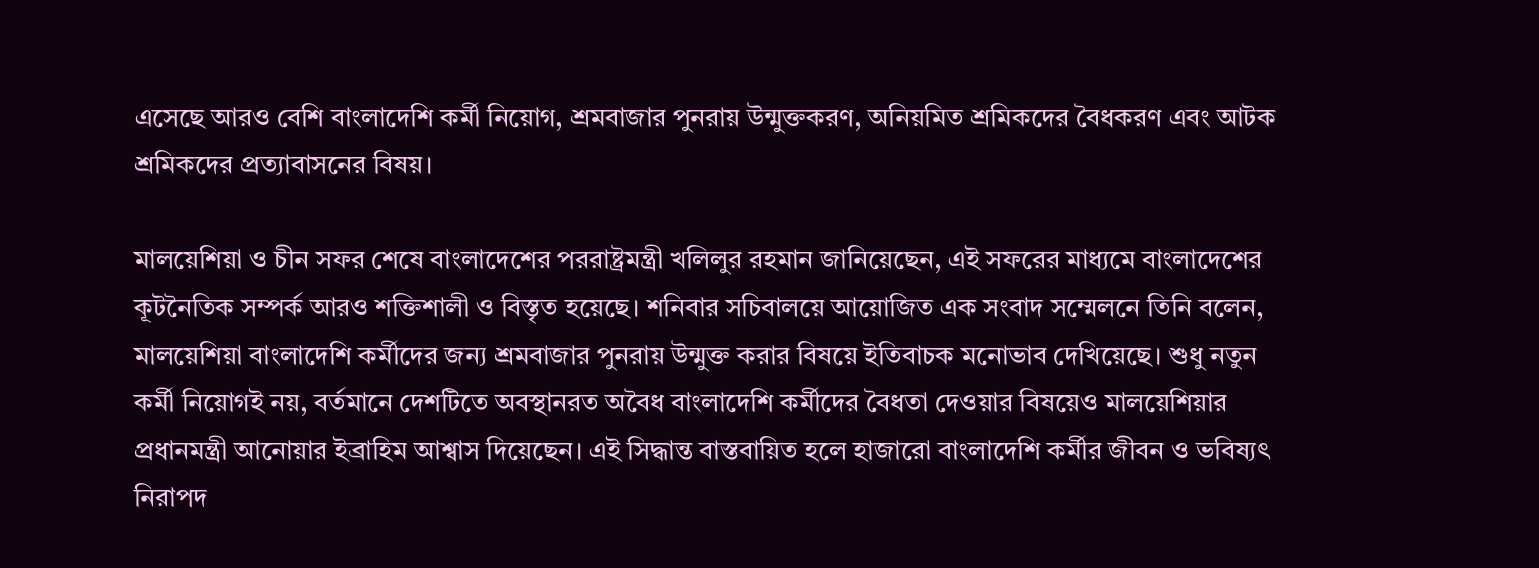এসেছে আরও বেশি বাংলাদেশি কর্মী নিয়োগ, শ্রমবাজার পুনরায় উন্মুক্তকরণ, অনিয়মিত শ্রমিকদের বৈধকরণ এবং আটক শ্রমিকদের প্রত্যাবাসনের বিষয়।

মালয়েশিয়া ও চীন সফর শেষে বাংলাদেশের পররাষ্ট্রমন্ত্রী খলিলুর রহমান জানিয়েছেন, এই সফরের মাধ্যমে বাংলাদেশের কূটনৈতিক সম্পর্ক আরও শক্তিশালী ও বিস্তৃত হয়েছে। শনিবার সচিবালয়ে আয়োজিত এক সংবাদ সম্মেলনে তিনি বলেন, মালয়েশিয়া বাংলাদেশি কর্মীদের জন্য শ্রমবাজার পুনরায় উন্মুক্ত করার বিষয়ে ইতিবাচক মনোভাব দেখিয়েছে। শুধু নতুন কর্মী নিয়োগই নয়, বর্তমানে দেশটিতে অবস্থানরত অবৈধ বাংলাদেশি কর্মীদের বৈধতা দেওয়ার বিষয়েও মালয়েশিয়ার প্রধানমন্ত্রী আনোয়ার ইব্রাহিম আশ্বাস দিয়েছেন। এই সিদ্ধান্ত বাস্তবায়িত হলে হাজারো বাংলাদেশি কর্মীর জীবন ও ভবিষ্যৎ নিরাপদ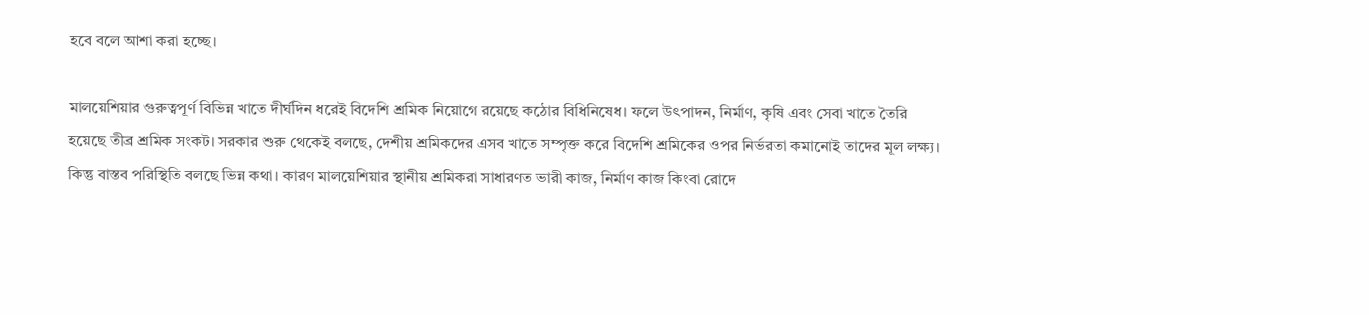হবে বলে আশা করা হচ্ছে।

মালয়েশিয়ার গুরুত্বপূর্ণ বিভিন্ন খাতে দীর্ঘদিন ধরেই বিদেশি শ্রমিক নিয়োগে রয়েছে কঠোর বিধিনিষেধ। ফলে উৎপাদন, নির্মাণ, কৃষি এবং সেবা খাতে তৈরি হয়েছে তীব্র শ্রমিক সংকট। সরকার শুরু থেকেই বলছে, দেশীয় শ্রমিকদের এসব খাতে সম্পৃক্ত করে বিদেশি শ্রমিকের ওপর নির্ভরতা কমানোই তাদের মূল লক্ষ্য। কিন্তু বাস্তব পরিস্থিতি বলছে ভিন্ন কথা। কারণ মালয়েশিয়ার স্থানীয় শ্রমিকরা সাধারণত ভারী কাজ, নির্মাণ কাজ কিংবা রোদে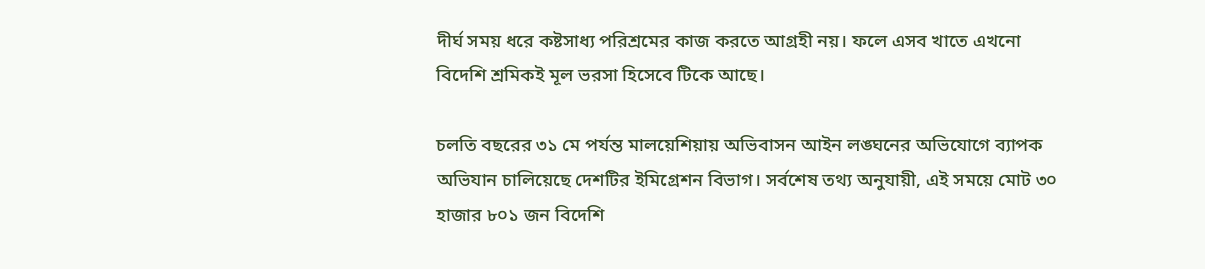দীর্ঘ সময় ধরে কষ্টসাধ্য পরিশ্রমের কাজ করতে আগ্রহী নয়। ফলে এসব খাতে এখনো বিদেশি শ্রমিকই মূল ভরসা হিসেবে টিকে আছে।

চলতি বছরের ৩১ মে পর্যন্ত মালয়েশিয়ায় অভিবাসন আইন লঙ্ঘনের অভিযোগে ব্যাপক অভিযান চালিয়েছে দেশটির ইমিগ্রেশন বিভাগ। সর্বশেষ তথ্য অনুযায়ী, এই সময়ে মোট ৩০ হাজার ৮০১ জন বিদেশি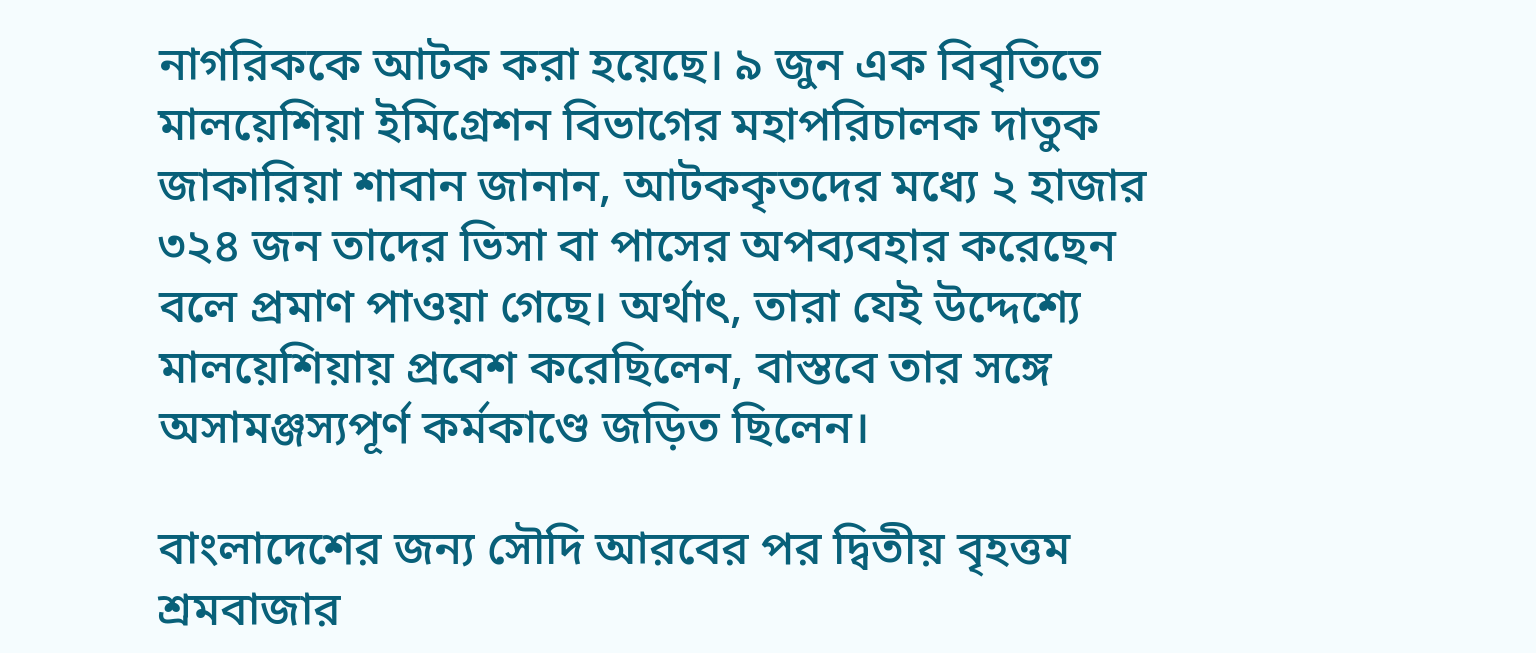নাগরিককে আটক করা হয়েছে। ৯ জুন এক বিবৃতিতে মালয়েশিয়া ইমিগ্রেশন বিভাগের মহাপরিচালক দাতুক জাকারিয়া শাবান জানান, আটককৃতদের মধ্যে ২ হাজার ৩২৪ জন তাদের ভিসা বা পাসের অপব্যবহার করেছেন বলে প্রমাণ পাওয়া গেছে। অর্থাৎ, তারা যেই উদ্দেশ্যে মালয়েশিয়ায় প্রবেশ করেছিলেন, বাস্তবে তার সঙ্গে অসামঞ্জস্যপূর্ণ কর্মকাণ্ডে জড়িত ছিলেন।

বাংলাদেশের জন্য সৌদি আরবের পর দ্বিতীয় বৃহত্তম শ্রমবাজার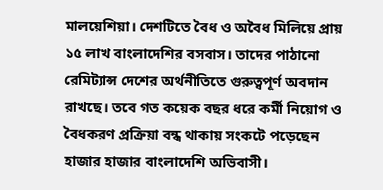মালয়েশিয়া। দেশটিতে বৈধ ও অবৈধ মিলিয়ে প্রায় ১৫ লাখ বাংলাদেশির বসবাস। তাদের পাঠানো রেমিট্যান্স দেশের অর্থনীতিতে গুরুত্বপূর্ণ অবদান রাখছে। তবে গত কয়েক বছর ধরে কর্মী নিয়োগ ও বৈধকরণ প্রক্রিয়া বন্ধ থাকায় সংকটে পড়েছেন হাজার হাজার বাংলাদেশি অভিবাসী।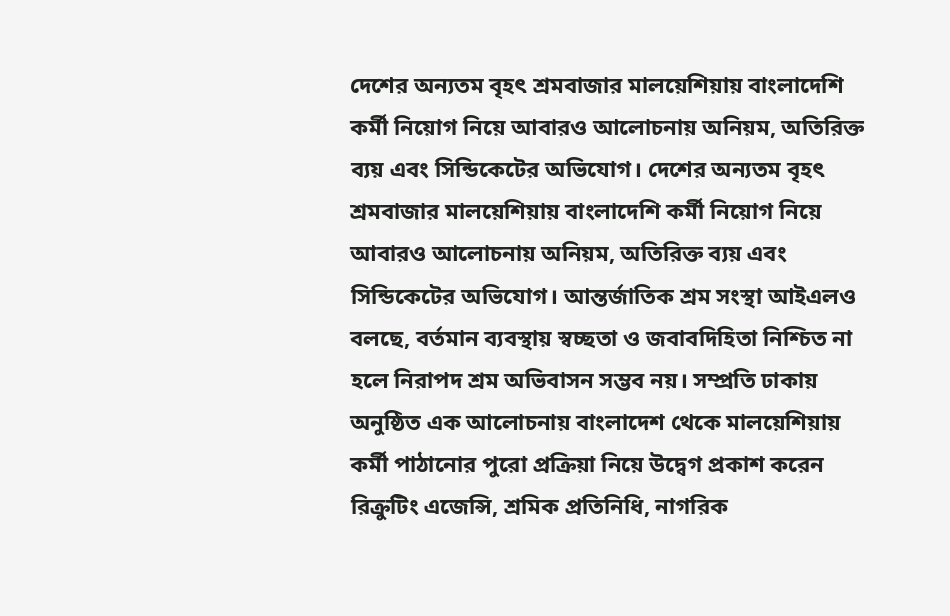দেশের অন্যতম বৃহৎ শ্রমবাজার মালয়েশিয়ায় বাংলাদেশি কর্মী নিয়োগ নিয়ে আবারও আলোচনায় অনিয়ম, অতিরিক্ত ব্যয় এবং সিন্ডিকেটের অভিযোগ। দেশের অন্যতম বৃহৎ শ্রমবাজার মালয়েশিয়ায় বাংলাদেশি কর্মী নিয়োগ নিয়ে আবারও আলোচনায় অনিয়ম, অতিরিক্ত ব্যয় এবং সিন্ডিকেটের অভিযোগ। আন্তর্জাতিক শ্রম সংস্থা আইএলও বলছে, বর্তমান ব্যবস্থায় স্বচ্ছতা ও জবাবদিহিতা নিশ্চিত না হলে নিরাপদ শ্রম অভিবাসন সম্ভব নয়। সম্প্রতি ঢাকায় অনুষ্ঠিত এক আলোচনায় বাংলাদেশ থেকে মালয়েশিয়ায় কর্মী পাঠানোর পুরো প্রক্রিয়া নিয়ে উদ্বেগ প্রকাশ করেন রিক্রুটিং এজেন্সি, শ্রমিক প্রতিনিধি, নাগরিক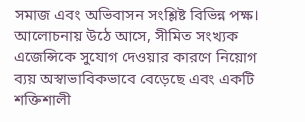সমাজ এবং অভিবাসন সংশ্লিষ্ট বিভিন্ন পক্ষ। আলোচনায় উঠে আসে, সীমিত সংখ্যক এজেন্সিকে সুযোগ দেওয়ার কারণে নিয়োগ ব্যয় অস্বাভাবিকভাবে বেড়েছে এবং একটি শক্তিশালী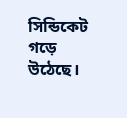সিন্ডিকেট গড়ে উঠেছে।